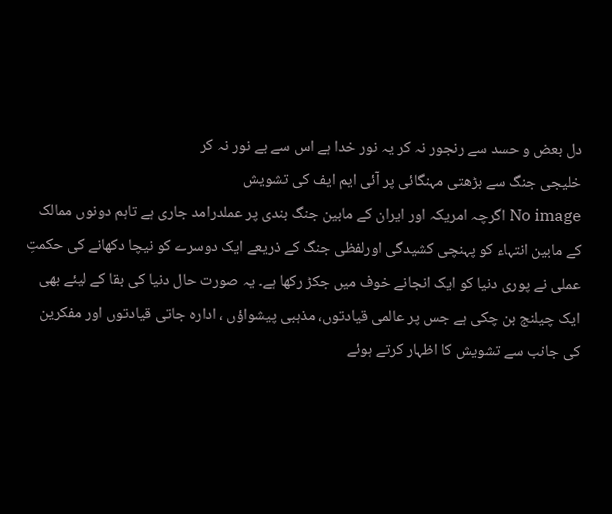دل بعض و حسد سے رنجور نہ کر یہ نور خدا ہے اس سے بے نور نہ کر
خلیجی جنگ سے بڑھتی مہنگائی پر آئی ایم ایف کی تشویش
No image اگرچہ امریکہ اور ایران کے مابین جنگ بندی پر عملدرامد جاری ہے تاہم دونوں ممالک کے مابین انتہاء کو پہنچی کشیدگی اورلفظی جنگ کے ذریعے ایک دوسرے کو نیچا دکھانے کی حکمتِ عملی نے پوری دنیا کو ایک انجانے خوف میں جکڑ رکھا ہے۔ یہ صورت حال دنیا کی بقا کے لیئے بھی ایک چیلنج بن چکی ہے جس پر عالمی قیادتوں، مذہبی پیشواؤں ، ادارہ جاتی قیادتوں اور مفکرین کی جانب سے تشویش کا اظہار کرتے ہوئے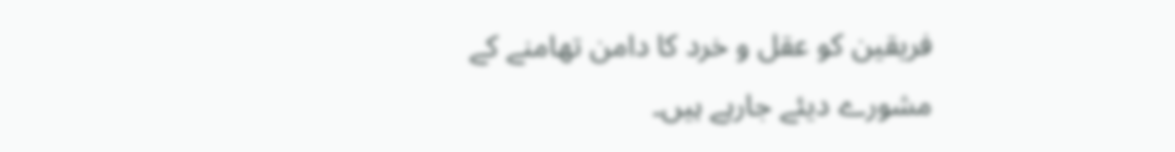فریقین کو عقل و خرد کا دامن تھامنے کے مشورے دیئے جارہے ہیں۔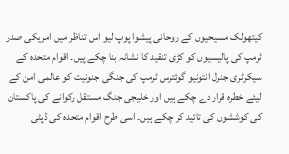کیتھولک مسیحیوں کے روحانی پیشوا پوپ لیو اس تناظر میں امریکی صدر ٹرمپ کی پالیسیوں کو کڑی تنقید کا نشانہ بنا چکے پیں۔ اقوام متحدہ کے سیکرٹری جنرل انتونیو گوئترس ٹرمپ کی جنگی جنونیت کو عالمی امن کے لیئے خطرہ قرار دے چکے ہیں اور خلیجی جنگ مستقل رکوانے کی پاکستان کی کوششوں کی تائید کر چکے ہیں۔ اسی طرح اقوام متحدہ کی ڈپٹی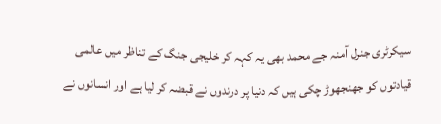سیکرٹری جنرل آمنہ جے محمد بھی یہ کہہ کر خلیجی جنگ کے تناظر میں عالمی قیادتوں کو جھنجھوڑ چکی ہیں کہ دنیا پر درندوں نے قبضہ کر لیا ہے اور انسانوں نے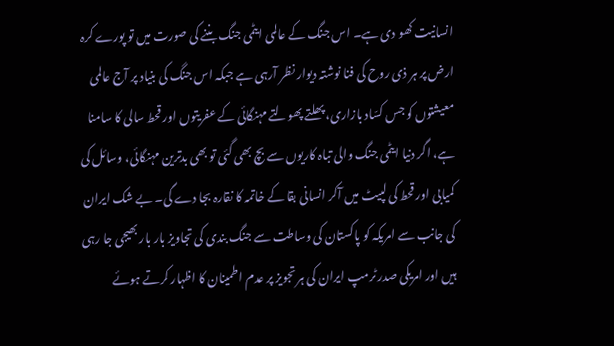انسانیت کھو دی ہے۔ اس جنگ کے عالمی ایٹمی جنگ بننے کی صورت میں تو پورے کرہ ارض پر ہر ذی روح کی فنا نوشتہ دیوار نظر آرہی ہے جبکہ اس جنگ کی بنیاد پر آج عالمی معیشتوں کو جس کسّاد بازاری، پھلتے پھولتے مہنگائی کے عفریتوں اور قحط سالی کا سامنا ہے، اگر دنیا ایٹمی جنگ والی تباہ کاریوں سے بچ بھی گئی تو بھی بدترین مہنگائی، وسائل کی کمیابی اور قحط کی لپیٹ میں آکر انسانی بقا کے خاتمہ کا نقارہ بجا دے گی۔ بے شک ایران کی جانب سے امریکہ کو پاکستان کی وساطت سے جنگ بندی کی تجاویز بار بار بھیجی جا رہی ہیں اور امریکی صدر ٹرمپ ایران کی ہر تجویز پر عدم اطمینان کا اظہار کرتے ہوئے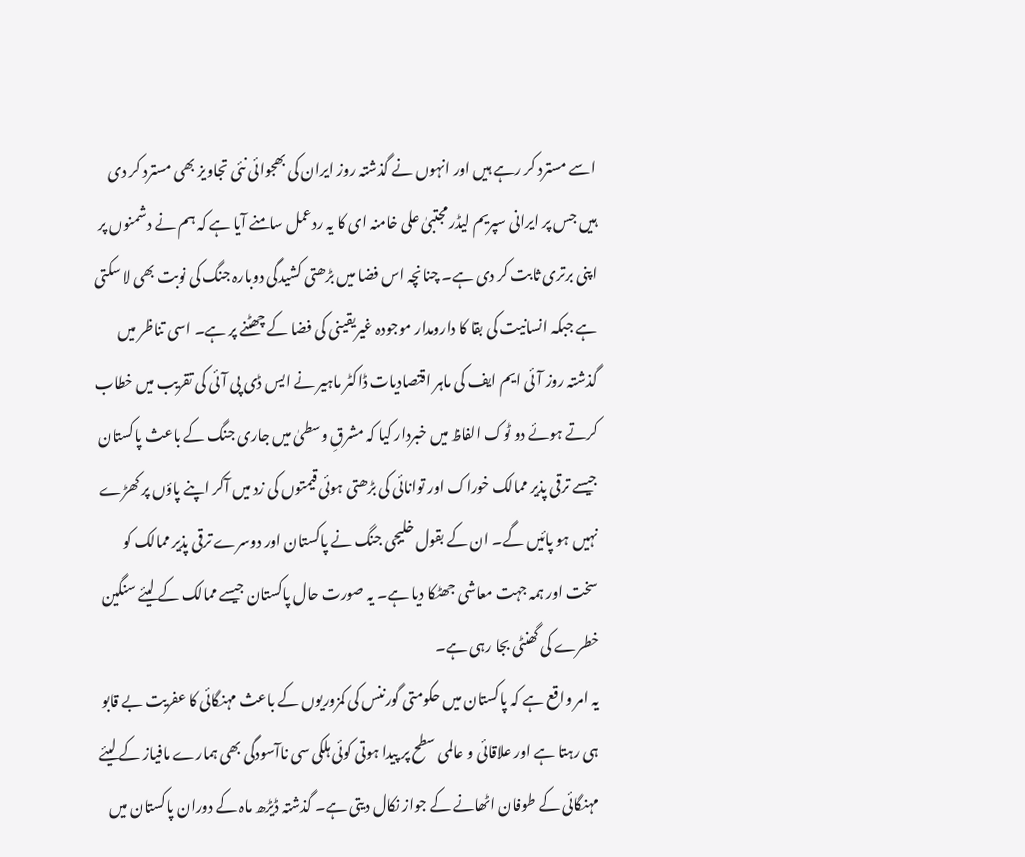اسے مسترد کر رہے ہیں اور انہوں نے گذشتہ روز ایران کی بھجوائی نئی تجاویز بھی مسترد کر دی ہیں جس پر ایرانی سپریم لیڈر مجتبیٰ علی خامنہ ای کا یہ ردعمل سامنے آیا ہے کہ ہم نے دشمنوں پر اپنی برتری ثابت کر دی ہے۔ چنانچہ اس فضا میں بڑھتی کشیدگی دوبارہ جنگ کی نوبت بھی لا سکتی ہے جبکہ انسانیت کی بقا کا دارومدار موجودہ غیریقینی کی فضا کے چھٹنے پر ہے۔ اسی تناظر میں گذشتہ روز آئی ایم ایف کی ماہر اقتصادیات ڈاکٹر ماہیر نے ایس ڈی پی آئی کی تقریب میں خطاب کرتے ہوئے دو ٹوک الفاظ میں خبردار کیا کہ مشرقِ وسطیٰ میں جاری جنگ کے باعث پاکستان جیسے ترقی پذیر ممالک خوراک اور توانائی کی بڑھتی ہوئی قیمتوں کی زد میں آکر اپنے پاؤں پر کھڑے نہیں ہو پائیں گے۔ ان کے بقول خلیجی جنگ نے پاکستان اور دوسرے ترقی پذیر ممالک کو سخت اور ہمہ جہت معاشی جھٹکا دیا ہے۔ یہ صورت حال پاکستان جیسے ممالک کے لیئے سنگین خطرے کی گھنٹی بجا رہی ہے۔
یہ امر واقع ہے کہ پاکستان میں حکومتی گورننس کی کمزوریوں کے باعث مہنگائی کا عفریت بے قابو ہی رہتا ہے اور علاقائی و عالمی سطح پر پیدا ہوتی کوئی ہلکی سی ناآسودگی بھی ہمارے مافیاز کے لیئے مہنگائی کے طوفان اٹھانے کے جواز نکال دیتی ہے۔ گذشتہ ڈیڑھ ماہ کے دوران پاکستان میں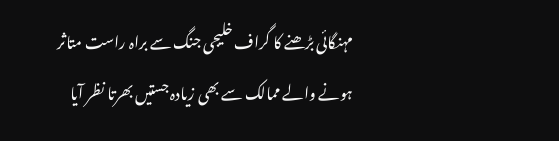مہنگائی بڑھنے کا گراف خلیجی جنگ سے براہ راست متاثر ہونے والے ممالک سے بھی زیادہ جستیں بھرتا نظر آیا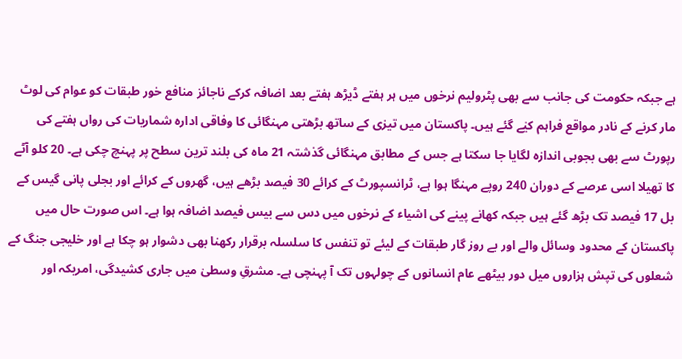ہے جبکہ حکومت کی جانب سے بھی پٹرولیم نرخوں میں ہر ہفتے ڈیڑھ ہفتے بعد اضافہ کرکے ناجائز منافع خور طبقات کو عوام کی لوٹ مار کرنے کے نادر مواقع فراہم کیٰے گئے ہیں۔ پاکستان میں تیزی کے ساتھ بڑھتی مہنگائی کا وفاقی ادارہ شماریات کی رواں ہفتے کی رپورٹ سے بھی بجوبی اندازہ لگایا جا سکتا ہے جس کے مطابق مہنگائی گذشتہ 21 ماہ کی بلند ترین سطح پر پہنچ چکی ہے۔ 20 کلو آٹے کا تھیلا اسی عرصے کے دوران 240 روپے مہنگا ہوا ہے، ٹرانسپورٹ کے کرائے 30 فیصد بڑھے ہیں، گھروں کے کرائے اور بجلی پانی گیس کے بل 17 فیصد تک بڑھ گئے ہیں جبکہ کھانے پینے کی اشیاء کے نرخوں میں دس سے بیس فیصد اضافہ ہوا ہے۔ اس صورت حال میں پاکستان کے محدود وسائل والے اور بے روز گار طبقات کے لیئے تو تنفس کا سلسلہ برقرار رکھنا بھی دشوار ہو چکا ہے اور خلیجی جنگ کے شعلوں کی تپش ہزاروں میل دور بیٹھے عام انسانوں کے چولہوں تک آ پہنچی ہے۔ مشرقِ وسطیٰ میں جاری کشیدگی، امریکہ اور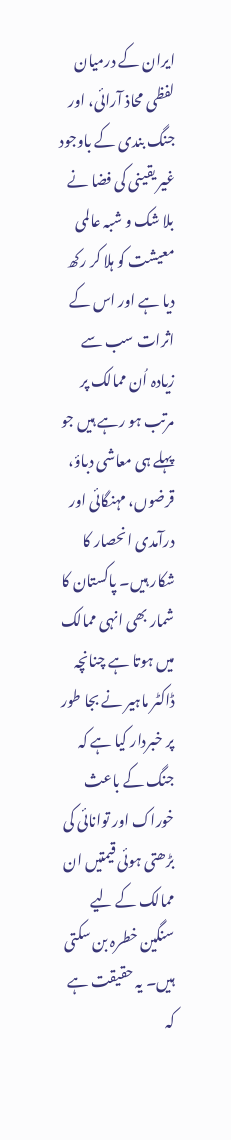ایران کے درمیان لفظی محاذ آرائی، اور جنگ بندی کے باوجود غیر یقینی کی فضا نے بلا شک و شبہ عالمی معیشت کو ہلا کر رکھ دیا ہے اور اس کے اثرات سب سے زیادہ اُن ممالک پر مرتب ہو رہے ہیں جو پہلے ہی معاشی دباؤ، قرضوں، مہنگائی اور درآمدی انحصار کا شکار ہیں۔ پاکستان کا شمار بھی انہی ممالک میں ہوتا ہے چنانچہ ڈاکٹر ماہیر نے بجا طور پر خبردار کیا ہے کہ جنگ کے باعث خوراک اور توانائی کی بڑھتی ہوئی قیمتیں ان ممالک کے لیے سنگین خطرہ بن سکتی ہیں۔ یہ حقیقت ہے کہ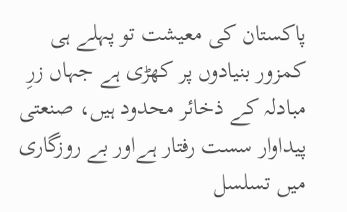پاکستان کی معیشت تو پہلے ہی کمزور بنیادوں پر کھڑی ہے جہاں زرِ مبادلہ کے ذخائر محدود ہیں، صنعتی پیداوار سست رفتار ہےاور بے روزگاری میں تسلسل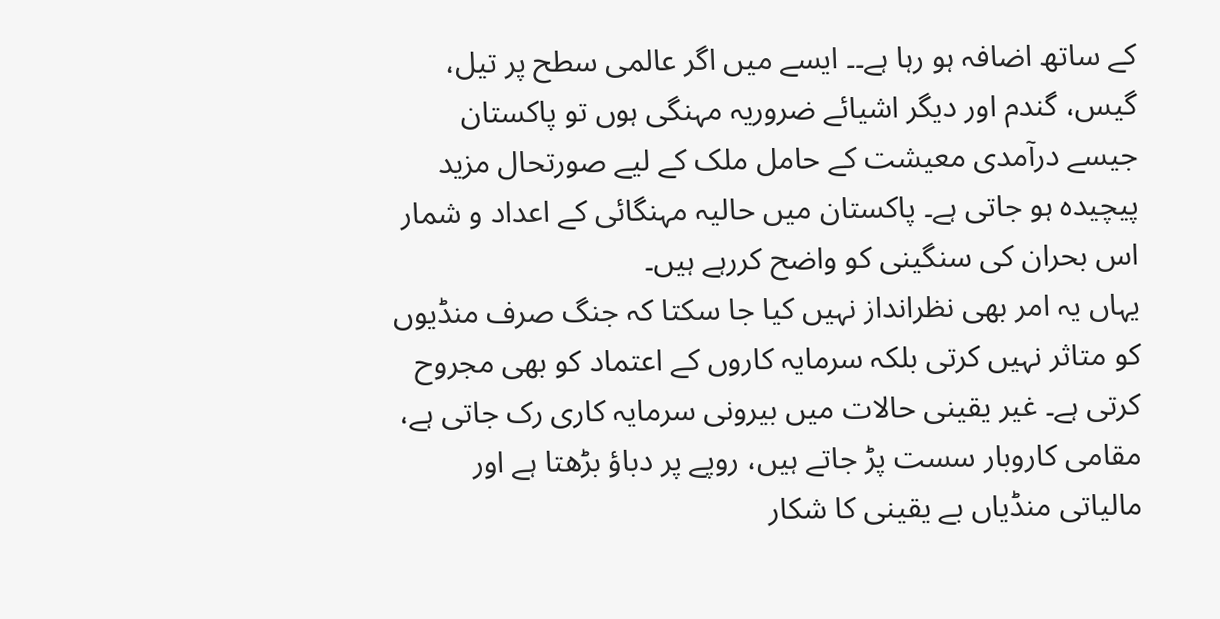کے ساتھ اضافہ ہو رہا ہے۔۔ ایسے میں اگر عالمی سطح پر تیل، گیس، گندم اور دیگر اشیائے ضروریہ مہنگی ہوں تو پاکستان جیسے درآمدی معیشت کے حامل ملک کے لیے صورتحال مزید پیچیدہ ہو جاتی ہے۔ پاکستان میں حالیہ مہنگائی کے اعداد و شمار اس بحران کی سنگینی کو واضح کررہے ہیں۔
یہاں یہ امر بھی نظرانداز نہیں کیا جا سکتا کہ جنگ صرف منڈیوں کو متاثر نہیں کرتی بلکہ سرمایہ کاروں کے اعتماد کو بھی مجروح کرتی ہے۔ غیر یقینی حالات میں بیرونی سرمایہ کاری رک جاتی ہے، مقامی کاروبار سست پڑ جاتے ہیں، روپے پر دباؤ بڑھتا ہے اور مالیاتی منڈیاں بے یقینی کا شکار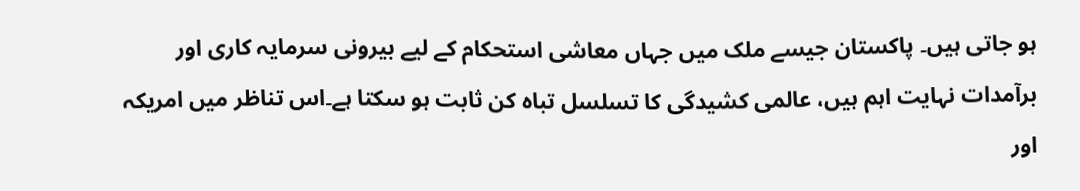ہو جاتی ہیں۔ پاکستان جیسے ملک میں جہاں معاشی استحکام کے لیے بیرونی سرمایہ کاری اور برآمدات نہایت اہم ہیں، عالمی کشیدگی کا تسلسل تباہ کن ثابت ہو سکتا ہے۔اس تناظر میں امریکہ اور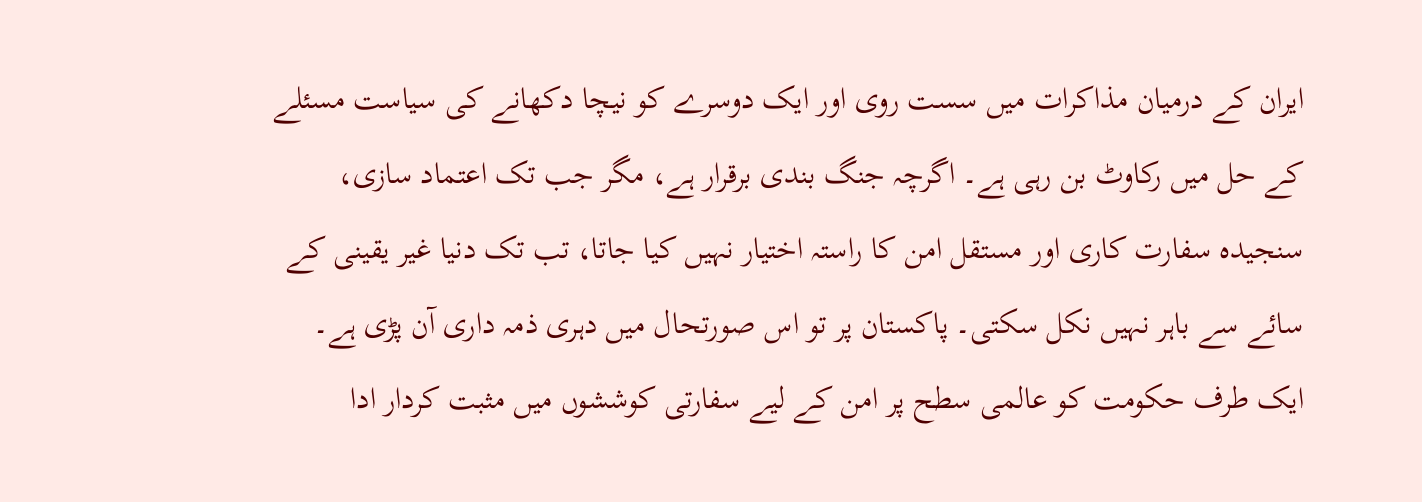ایران کے درمیان مذاکرات میں سست روی اور ایک دوسرے کو نیچا دکھانے کی سیاست مسئلے کے حل میں رکاوٹ بن رہی ہے۔ اگرچہ جنگ بندی برقرار ہے، مگر جب تک اعتماد سازی، سنجیدہ سفارت کاری اور مستقل امن کا راستہ اختیار نہیں کیا جاتا، تب تک دنیا غیر یقینی کے سائے سے باہر نہیں نکل سکتی۔ پاکستان پر تو اس صورتحال میں دہری ذمہ داری آن پڑی ہے۔ ایک طرف حکومت کو عالمی سطح پر امن کے لیے سفارتی کوششوں میں مثبت کردار ادا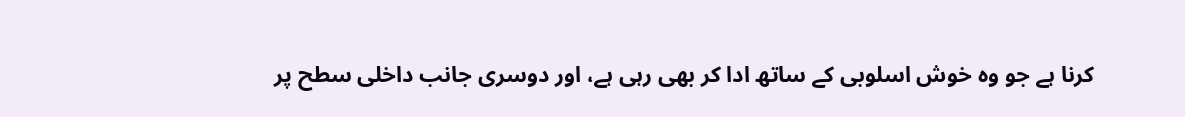کرنا ہے جو وہ خوش اسلوبی کے ساتھ ادا کر بھی رہی ہے، اور دوسری جانب داخلی سطح پر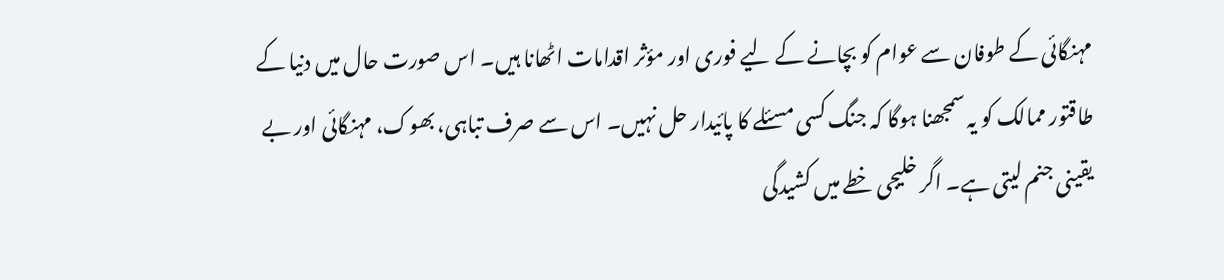مہنگائی کے طوفان سے عوام کو بچانے کے لیے فوری اور مؤثر اقدامات اٹھانا ہیں۔ اس صورت حال میں دنیا کے طاقتور ممالک کو یہ سمجھنا ہوگا کہ جنگ کسی مسئلے کا پائیدار حل نہیں۔ اس سے صرف تباہی، بھوک، مہنگائی اور بے یقینی جنم لیتی ہے۔ اگر خلیجی خطے میں کشیدگی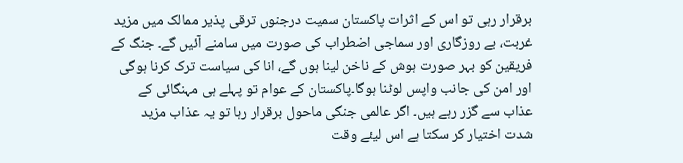برقرار رہی تو اس کے اثرات پاکستان سمیت درجنوں ترقی پذیر ممالک میں مزید غربت، بے روزگاری اور سماجی اضطراب کی صورت میں سامنے آئیں گے۔ جنگ کے فریقین کو بہر صورت ہوش کے ناخن لینا ہوں گے، انا کی سیاست ترک کرنا ہوگی اور امن کی جانب واپس لوٹنا ہوگا۔پاکستان کے عوام تو پہلے ہی مہنگائی کے عذاب سے گزر رہے ہیں۔ اگر عالمی جنگی ماحول برقرار رہا تو یہ عذاب مزید شدت اختیار کر سکتا ہے اس لیئے وقت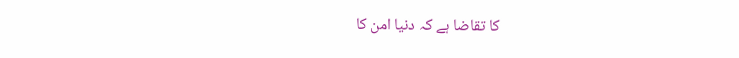کا تقاضا ہے کہ دنیا امن کا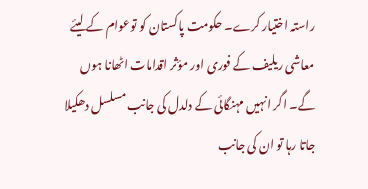راستہ اختیار کرے۔ حکومت پاکستان کو توعوام کے لیئے معاشی ریلیف کے فوری اور مؤثر اقدامات اٹھانا ہوں گے۔ اگر انہیں مہنگائی کے دلدل کی جانب مسلسل دھکیلا جاتا رہا تو ان کی جانب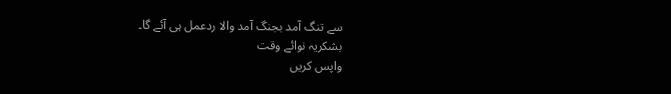سے تنگ آمد بجنگ آمد والا ردعمل ہی آئے گا۔
بشکریہ نوائے وقت
واپس کریں